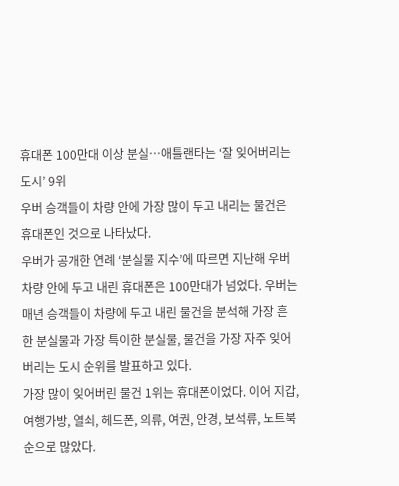휴대폰 100만대 이상 분실…애틀랜타는 ‘잘 잊어버리는 도시’ 9위
우버 승객들이 차량 안에 가장 많이 두고 내리는 물건은 휴대폰인 것으로 나타났다.
우버가 공개한 연례 ‘분실물 지수’에 따르면 지난해 우버 차량 안에 두고 내린 휴대폰은 100만대가 넘었다. 우버는 매년 승객들이 차량에 두고 내린 물건을 분석해 가장 흔한 분실물과 가장 특이한 분실물, 물건을 가장 자주 잊어버리는 도시 순위를 발표하고 있다.
가장 많이 잊어버린 물건 1위는 휴대폰이었다. 이어 지갑, 여행가방, 열쇠, 헤드폰, 의류, 여권, 안경, 보석류, 노트북 순으로 많았다.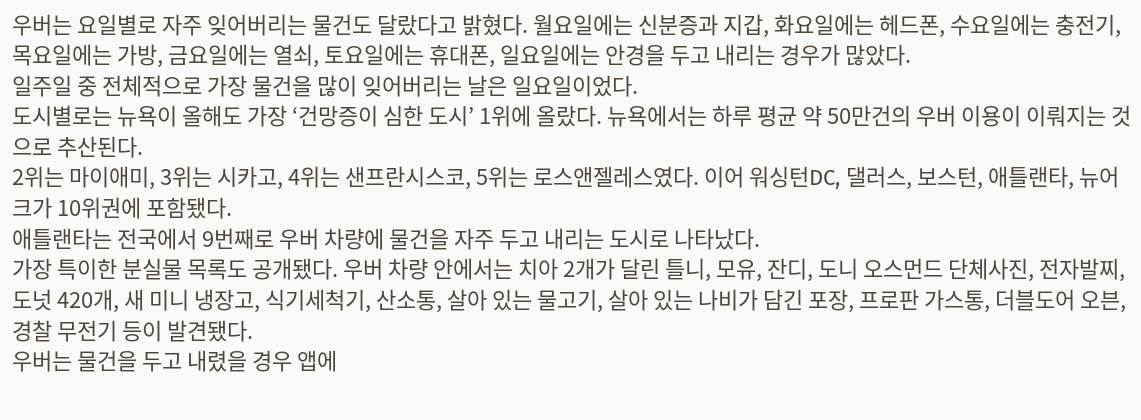우버는 요일별로 자주 잊어버리는 물건도 달랐다고 밝혔다. 월요일에는 신분증과 지갑, 화요일에는 헤드폰, 수요일에는 충전기, 목요일에는 가방, 금요일에는 열쇠, 토요일에는 휴대폰, 일요일에는 안경을 두고 내리는 경우가 많았다.
일주일 중 전체적으로 가장 물건을 많이 잊어버리는 날은 일요일이었다.
도시별로는 뉴욕이 올해도 가장 ‘건망증이 심한 도시’ 1위에 올랐다. 뉴욕에서는 하루 평균 약 50만건의 우버 이용이 이뤄지는 것으로 추산된다.
2위는 마이애미, 3위는 시카고, 4위는 샌프란시스코, 5위는 로스앤젤레스였다. 이어 워싱턴DC, 댈러스, 보스턴, 애틀랜타, 뉴어크가 10위권에 포함됐다.
애틀랜타는 전국에서 9번째로 우버 차량에 물건을 자주 두고 내리는 도시로 나타났다.
가장 특이한 분실물 목록도 공개됐다. 우버 차량 안에서는 치아 2개가 달린 틀니, 모유, 잔디, 도니 오스먼드 단체사진, 전자발찌, 도넛 420개, 새 미니 냉장고, 식기세척기, 산소통, 살아 있는 물고기, 살아 있는 나비가 담긴 포장, 프로판 가스통, 더블도어 오븐, 경찰 무전기 등이 발견됐다.
우버는 물건을 두고 내렸을 경우 앱에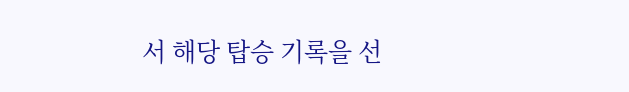서 해당 탑승 기록을 선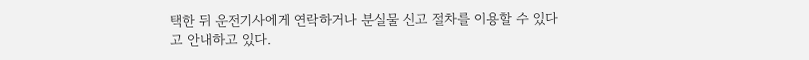택한 뒤 운전기사에게 연락하거나 분실물 신고 절차를 이용할 수 있다고 안내하고 있다.